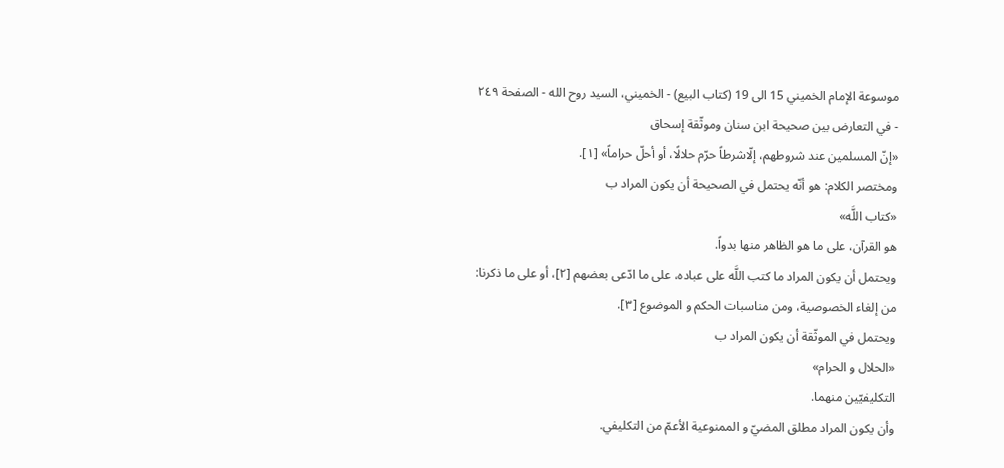موسوعة الإمام الخميني 15 الى 19 (كتاب البيع) - الخميني، السيد روح الله - الصفحة ٢٤٩ - في التعارض بين صحيحة ابن سنان وموثّقة إسحاق
«إنّ المسلمين عند شروطهم، إلّاشرطاً حرّم حلالًا، أو أحلّ حراماً» [١].
ومختصر الكلام: هو أنّه يحتمل في الصحيحة أن يكون المراد ب
«كتاب اللَّه»
هو القرآن، على ما هو الظاهر منها بدواً.
ويحتمل أن يكون المراد ما كتب اللَّه على عباده، على ما ادّعى بعضهم [٢]، أو على ما ذكرنا: من إلغاء الخصوصية، ومن مناسبات الحكم و الموضوع [٣].
ويحتمل في الموثّقة أن يكون المراد ب
«الحلال و الحرام»
التكليفيّين منهما.
وأن يكون المراد مطلق المضيّ و الممنوعية الأعمّ من التكليفي.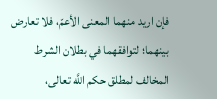فإن اريد منهما المعنى الأعمّ، فلا تعارض بينهما؛ لتوافقهما في بطلان الشرط المخالف لمطلق حكم اللَّه تعالى،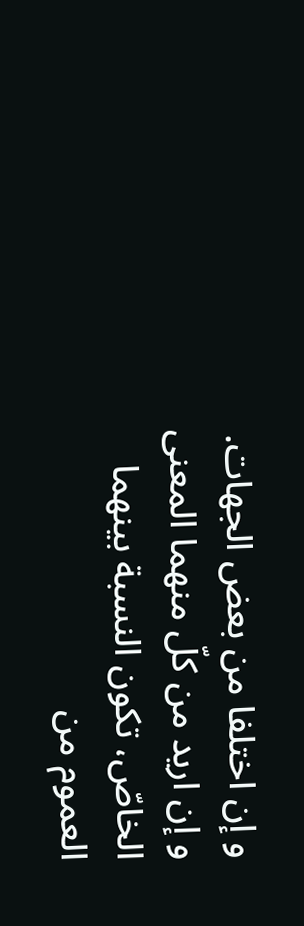و إن اختلفا من بعض الجهات.
و إن اريد من كلّ منهما المعنى الخاصّ، تكون النسبة بينهما العموم من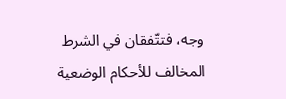وجه، فتتّفقان في الشرط المخالف للأحكام الوضعية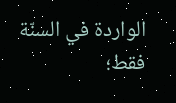الواردة في السنّة فقط؛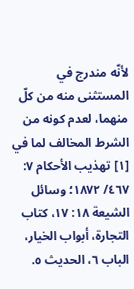لأنّه مندرج في المستثنى منه من كلّ منهما، لعدم كونه من الشرط المخالف لما في
[١] تهذيب الأحكام ٧: ٤٦٧/ ١٨٧٢؛ وسائل الشيعة ١٨: ١٧، كتاب التجارة، أبواب الخيار، الباب ٦، الحديث ٥.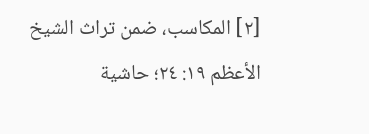[٢] المكاسب، ضمن تراث الشيخ الأعظم ١٩: ٢٤؛ حاشية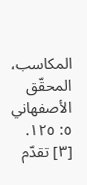المكاسب، المحقّق الأصفهاني ٥: ١٢٥.
[٣] تقدّم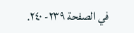في الصفحة ٢٣٩- ٢٤٠.